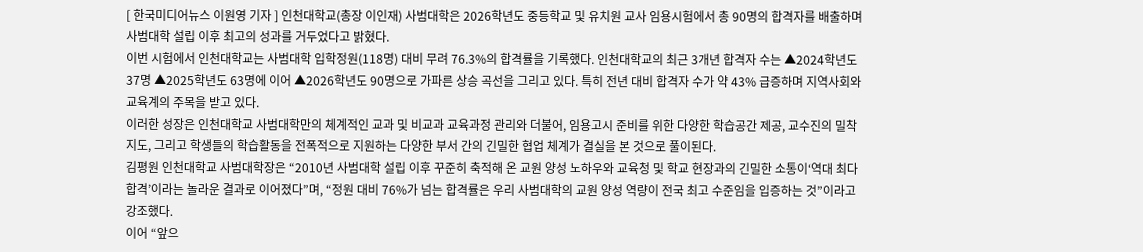[ 한국미디어뉴스 이원영 기자 ] 인천대학교(총장 이인재) 사범대학은 2026학년도 중등학교 및 유치원 교사 임용시험에서 총 90명의 합격자를 배출하며 사범대학 설립 이후 최고의 성과를 거두었다고 밝혔다.
이번 시험에서 인천대학교는 사범대학 입학정원(118명) 대비 무려 76.3%의 합격률을 기록했다. 인천대학교의 최근 3개년 합격자 수는 ▲2024학년도 37명 ▲2025학년도 63명에 이어 ▲2026학년도 90명으로 가파른 상승 곡선을 그리고 있다. 특히 전년 대비 합격자 수가 약 43% 급증하며 지역사회와 교육계의 주목을 받고 있다.
이러한 성장은 인천대학교 사범대학만의 체계적인 교과 및 비교과 교육과정 관리와 더불어, 임용고시 준비를 위한 다양한 학습공간 제공, 교수진의 밀착 지도, 그리고 학생들의 학습활동을 전폭적으로 지원하는 다양한 부서 간의 긴밀한 협업 체계가 결실을 본 것으로 풀이된다.
김평원 인천대학교 사범대학장은 “2010년 사범대학 설립 이후 꾸준히 축적해 온 교원 양성 노하우와 교육청 및 학교 현장과의 긴밀한 소통이‘역대 최다 합격’이라는 놀라운 결과로 이어졌다”며, “정원 대비 76%가 넘는 합격률은 우리 사범대학의 교원 양성 역량이 전국 최고 수준임을 입증하는 것”이라고 강조했다.
이어 “앞으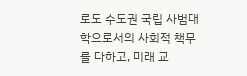로도 수도권 국립 사범대학으로서의 사회적 책무를 다하고, 미래 교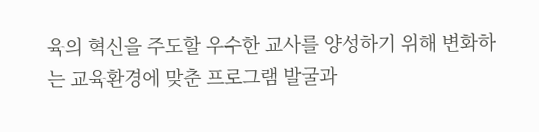육의 혁신을 주도할 우수한 교사를 양성하기 위해 변화하는 교육환경에 맞춘 프로그램 발굴과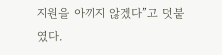지원을 아끼지 않겠다”고 덧붙였다.